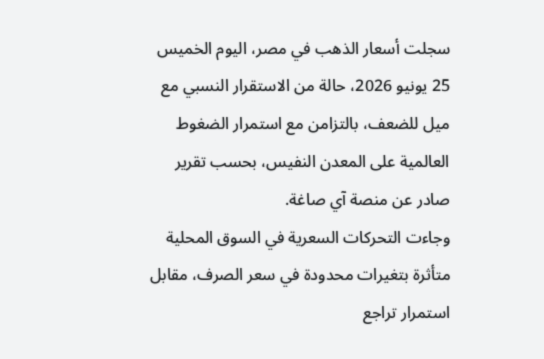سجلت أسعار الذهب في مصر، اليوم الخميس 25 يونيو 2026، حالة من الاستقرار النسبي مع ميل للضعف، بالتزامن مع استمرار الضغوط العالمية على المعدن النفيس، بحسب تقرير صادر عن منصة آي صاغة.
وجاءت التحركات السعرية في السوق المحلية متأثرة بتغيرات محدودة في سعر الصرف، مقابل استمرار تراجع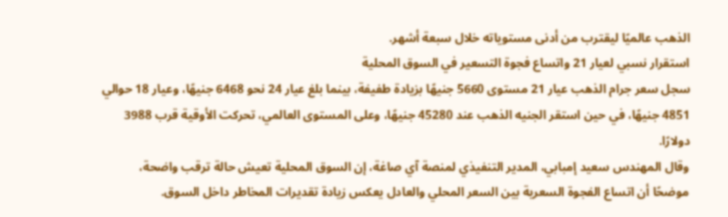الذهب عالميًا ليقترب من أدنى مستوياته خلال سبعة أشهر.
استقرار نسبي لعيار 21 واتساع فجوة التسعير في السوق المحلية
سجل سعر جرام الذهب عيار 21 مستوى 5660 جنيهًا بزيادة طفيفة، بينما بلغ عيار 24 نحو 6468 جنيهًا، وعيار 18 حوالي 4851 جنيهًا، في حين استقر الجنيه الذهب عند 45280 جنيهًا، وعلى المستوى العالمي، تحركت الأوقية قرب 3988 دولارًا.
وقال المهندس سعيد إمبابي، المدير التنفيذي لمنصة آي صاغة، إن السوق المحلية تعيش حالة ترقب واضحة، موضحًا أن اتساع الفجوة السعرية بين السعر المحلي والعادل يعكس زيادة تقديرات المخاطر داخل السوق.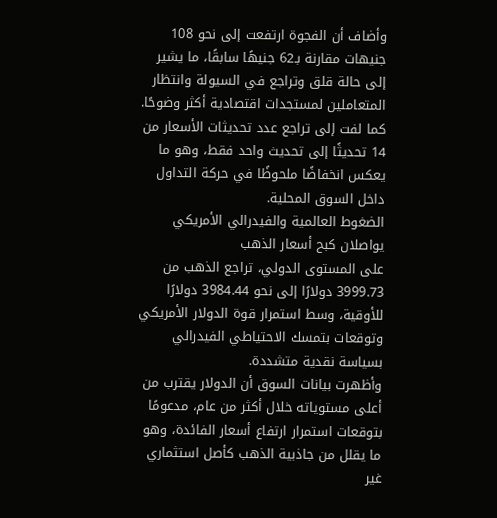وأضاف أن الفجوة ارتفعت إلى نحو 108 جنيهات مقارنة بـ62 جنيهًا سابقًا، ما يشير إلى حالة قلق وتراجع في السيولة وانتظار المتعاملين لمستجدات اقتصادية أكثر وضوحًا.
كما لفت إلى تراجع عدد تحديثات الأسعار من 14 تحديثًا إلى تحديث واحد فقط، وهو ما يعكس انخفاضًا ملحوظًا في حركة التداول داخل السوق المحلية.
الضغوط العالمية والفيدرالي الأمريكي يواصلان كبح أسعار الذهب
على المستوى الدولي، تراجع الذهب من 3999.73 دولارًا إلى نحو 3984.44 دولارًا للأوقية، وسط استمرار قوة الدولار الأمريكي وتوقعات بتمسك الاحتياطي الفيدرالي بسياسة نقدية متشددة.
وأظهرت بيانات السوق أن الدولار يقترب من أعلى مستوياته خلال أكثر من عام، مدعومًا بتوقعات استمرار ارتفاع أسعار الفائدة، وهو ما يقلل من جاذبية الذهب كأصل استثماري غير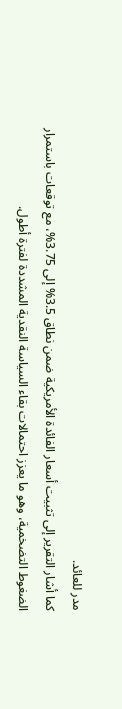مدر للعائد.
كما أشار التقرير إلى تثبيت أسعار الفائدة الأمريكية ضمن نطاق 3.5% إلى 3.75%، مع توقعات باستمرار الضغوط التضخمية، وهو ما يعزز احتمالات بقاء السياسة النقدية المشددة لفترة أطول.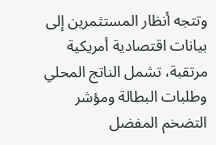وتتجه أنظار المستثمرين إلى بيانات اقتصادية أمريكية مرتقبة، تشمل الناتج المحلي وطلبات البطالة ومؤشر التضخم المفضل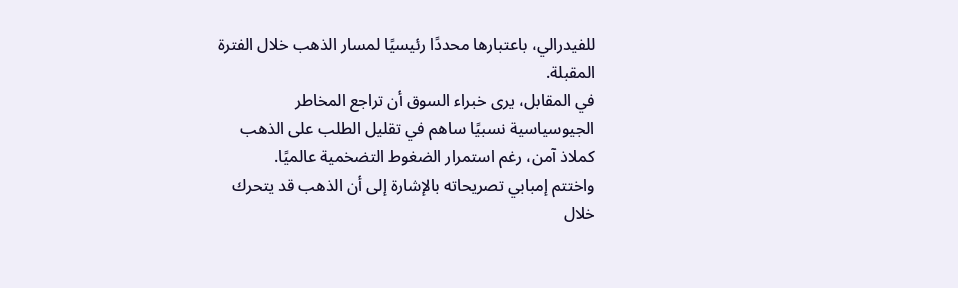للفيدرالي، باعتبارها محددًا رئيسيًا لمسار الذهب خلال الفترة المقبلة.
في المقابل، يرى خبراء السوق أن تراجع المخاطر الجيوسياسية نسبيًا ساهم في تقليل الطلب على الذهب كملاذ آمن، رغم استمرار الضغوط التضخمية عالميًا.
واختتم إمبابي تصريحاته بالإشارة إلى أن الذهب قد يتحرك خلال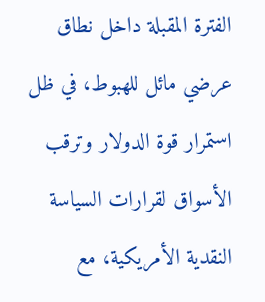الفترة المقبلة داخل نطاق عرضي مائل للهبوط، في ظل استمرار قوة الدولار وترقب الأسواق لقرارات السياسة النقدية الأمريكية، مع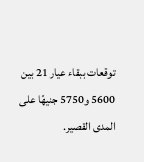توقعات ببقاء عيار 21 بين 5600 و5750 جنيهًا على المدى القصير.